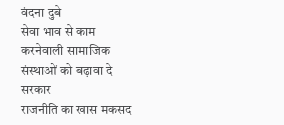वंदना दुबे
सेवा भाव से काम करनेवाली सामाजिक संस्थाओं को बढ़ावा दे सरकार
राजनीति का खास मकसद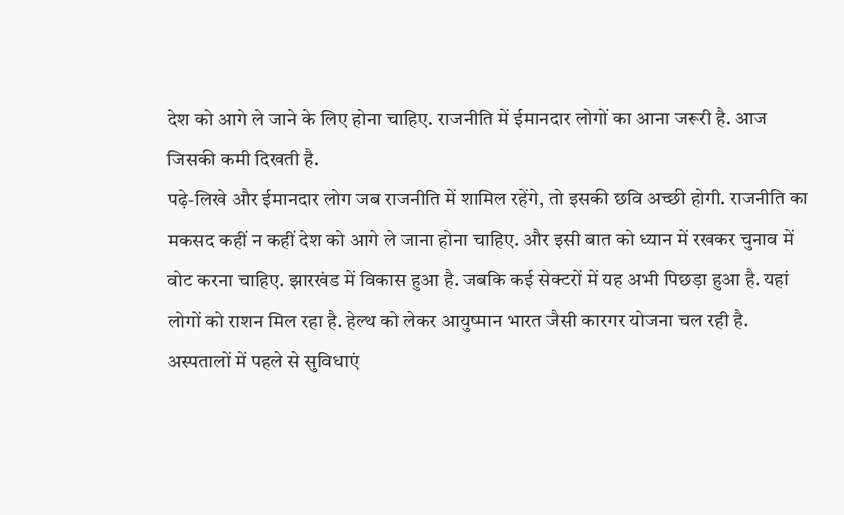देश को आगे ले जाने के लिए होना चाहिए. राजनीति में ईमानदार लोगों का आना जरूरी है. आज जिसकी कमी दिखती है.
पढ़े-लिखे और ईमानदार लोग जब राजनीति में शामिल रहेंगे, तो इसकी छवि अच्छी होगी. राजनीति का मकसद कहीं न कहीं देश को आगे ले जाना होना चाहिए. और इसी बात को ध्यान में रखकर चुनाव में वोट करना चाहिए. झारखंड में विकास हुआ है. जबकि कई सेक्टरों में यह अभी पिछड़ा हुआ है. यहां लोगों को राशन मिल रहा है. हेल्थ को लेकर आयुष्मान भारत जैसी कारगर योजना चल रही है.
अस्पतालों में पहले से सुविधाएं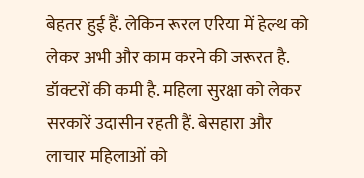बेहतर हुई हैं. लेकिन रूरल एरिया में हेल्थ को लेकर अभी और काम करने की जरूरत है. डॉक्टरों की कमी है. महिला सुरक्षा को लेकर सरकारें उदासीन रहती हैं. बेसहारा और लाचार महिलाओं को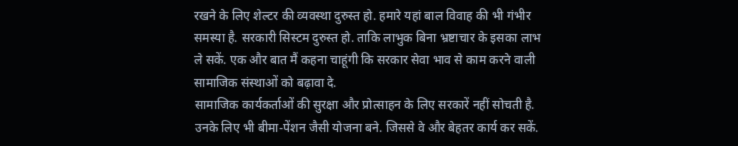रखने के लिए शेल्टर की व्यवस्था दुरुस्त हो. हमारे यहां बाल विवाह की भी गंभीर समस्या है. सरकारी सिस्टम दुरुस्त हो. ताकि लाभुक बिना भ्रष्टाचार के इसका लाभ ले सकें. एक और बात मैं कहना चाहूंगी कि सरकार सेवा भाव से काम करने वाली सामाजिक संस्थाओं को बढ़ावा दे.
सामाजिक कार्यकर्ताओं की सुरक्षा और प्रोत्साहन के लिए सरकारें नहीं सोचती है. उनके लिए भी बीमा-पेंशन जैसी योजना बने. जिससे वे और बेहतर कार्य कर सकें.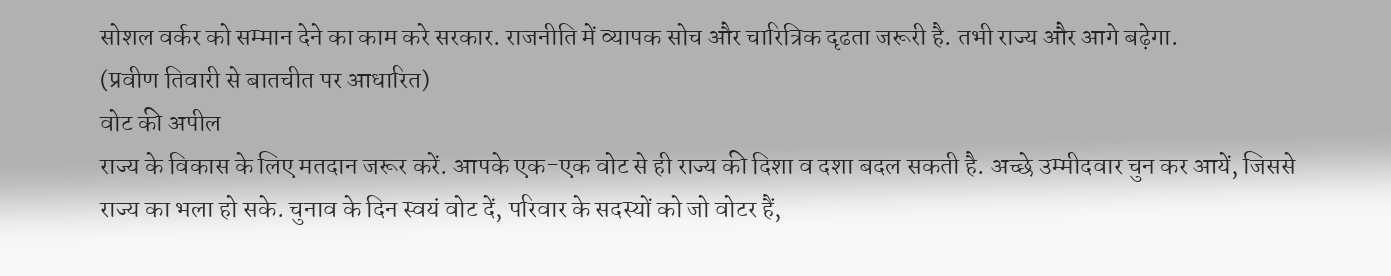सोशल वर्कर को सम्मान देने का काम करे सरकार. राजनीति में व्यापक सोच और चारित्रिक दृढता जरूरी है. तभी राज्य और आगे बढ़ेगा.
(प्रवीण तिवारी से बातचीत पर आधारित)
वोट की अपील
राज्य के विकास के लिए मतदान जरूर करें. आपके एक-एक वोट से ही राज्य की दिशा व दशा बदल सकती है. अच्छे उम्मीदवार चुन कर आयें, जिससे राज्य का भला हो सके. चुनाव के दिन स्वयं वोट दें, परिवार के सदस्यों को जो वोटर हैं,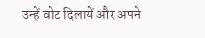उन्हें वोट दिलायें और अपने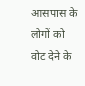आसपास के लोगों को वोट देने के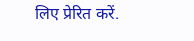लिए प्रेरित करें.